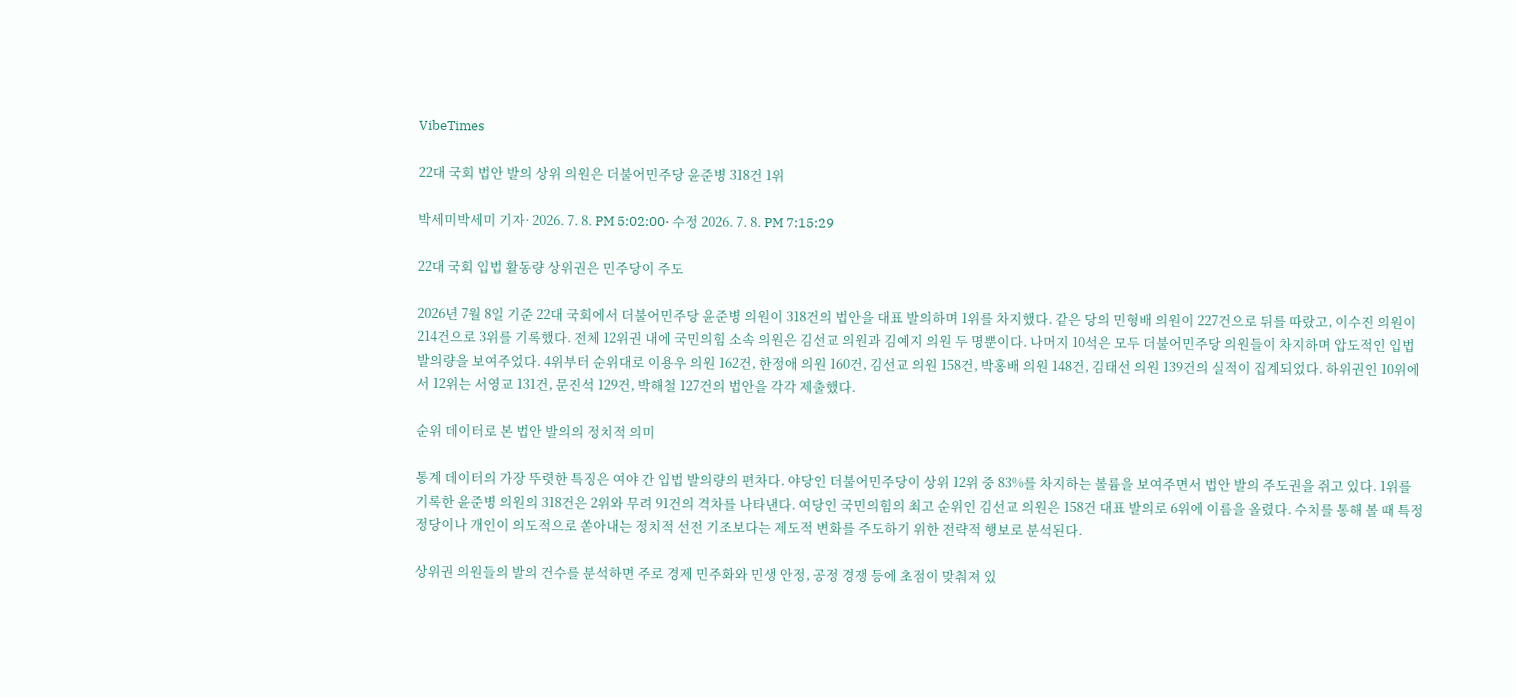VibeTimes

22대 국회 법안 발의 상위 의원은 더불어민주당 윤준병 318건 1위

박세미박세미 기자· 2026. 7. 8. PM 5:02:00· 수정 2026. 7. 8. PM 7:15:29

22대 국회 입법 활동량 상위권은 민주당이 주도

2026년 7월 8일 기준 22대 국회에서 더불어민주당 윤준병 의원이 318건의 법안을 대표 발의하며 1위를 차지했다. 같은 당의 민형배 의원이 227건으로 뒤를 따랐고, 이수진 의원이 214건으로 3위를 기록했다. 전체 12위권 내에 국민의힘 소속 의원은 김선교 의원과 김예지 의원 두 명뿐이다. 나머지 10석은 모두 더불어민주당 의원들이 차지하며 압도적인 입법 발의량을 보여주었다. 4위부터 순위대로 이용우 의원 162건, 한정애 의원 160건, 김선교 의원 158건, 박홍배 의원 148건, 김태선 의원 139건의 실적이 집계되었다. 하위권인 10위에서 12위는 서영교 131건, 문진석 129건, 박해철 127건의 법안을 각각 제출했다.

순위 데이터로 본 법안 발의의 정치적 의미

통계 데이터의 가장 뚜렷한 특징은 여야 간 입법 발의량의 편차다. 야당인 더불어민주당이 상위 12위 중 83%를 차지하는 볼륨을 보여주면서 법안 발의 주도권을 쥐고 있다. 1위를 기록한 윤준병 의원의 318건은 2위와 무려 91건의 격차를 나타낸다. 여당인 국민의힘의 최고 순위인 김선교 의원은 158건 대표 발의로 6위에 이름을 올렸다. 수치를 통해 볼 때 특정 정당이나 개인이 의도적으로 쏟아내는 정치적 선전 기조보다는 제도적 변화를 주도하기 위한 전략적 행보로 분석된다.

상위권 의원들의 발의 건수를 분석하면 주로 경제 민주화와 민생 안정, 공정 경쟁 등에 초점이 맞춰져 있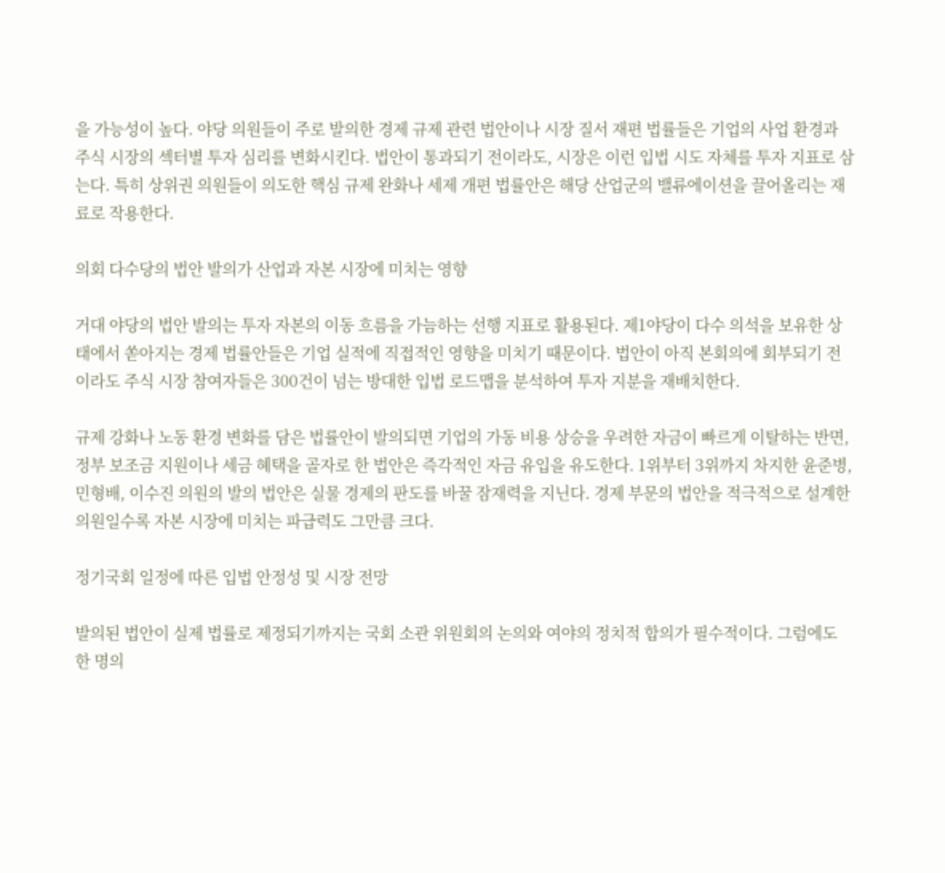을 가능성이 높다. 야당 의원들이 주로 발의한 경제 규제 관련 법안이나 시장 질서 재편 법률들은 기업의 사업 환경과 주식 시장의 섹터별 투자 심리를 변화시킨다. 법안이 통과되기 전이라도, 시장은 이런 입법 시도 자체를 투자 지표로 삼는다. 특히 상위권 의원들이 의도한 핵심 규제 완화나 세제 개편 법률안은 해당 산업군의 밸류에이션을 끌어올리는 재료로 작용한다.

의회 다수당의 법안 발의가 산업과 자본 시장에 미치는 영향

거대 야당의 법안 발의는 투자 자본의 이동 흐름을 가늠하는 선행 지표로 활용된다. 제1야당이 다수 의석을 보유한 상태에서 쏟아지는 경제 법률안들은 기업 실적에 직접적인 영향을 미치기 때문이다. 법안이 아직 본회의에 회부되기 전이라도 주식 시장 참여자들은 300건이 넘는 방대한 입법 로드맵을 분석하여 투자 지분을 재배치한다.

규제 강화나 노동 환경 변화를 담은 법률안이 발의되면 기업의 가동 비용 상승을 우려한 자금이 빠르게 이탈하는 반면, 정부 보조금 지원이나 세금 혜택을 골자로 한 법안은 즉각적인 자금 유입을 유도한다. 1위부터 3위까지 차지한 윤준병, 민형배, 이수진 의원의 발의 법안은 실물 경제의 판도를 바꿀 잠재력을 지닌다. 경제 부문의 법안을 적극적으로 설계한 의원일수록 자본 시장에 미치는 파급력도 그만큼 크다.

정기국회 일정에 따른 입법 안정성 및 시장 전망

발의된 법안이 실제 법률로 제정되기까지는 국회 소관 위원회의 논의와 여야의 정치적 합의가 필수적이다. 그럼에도 한 명의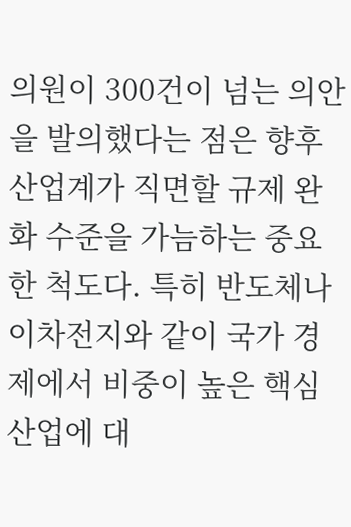의원이 300건이 넘는 의안을 발의했다는 점은 향후 산업계가 직면할 규제 완화 수준을 가늠하는 중요한 척도다. 특히 반도체나 이차전지와 같이 국가 경제에서 비중이 높은 핵심 산업에 대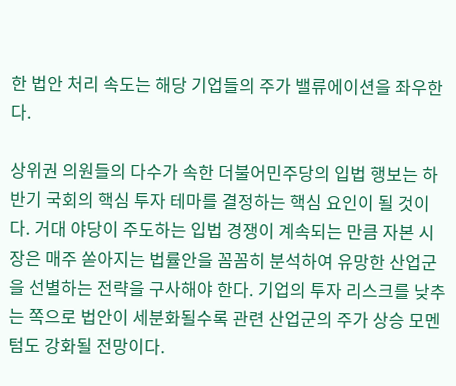한 법안 처리 속도는 해당 기업들의 주가 밸류에이션을 좌우한다.

상위권 의원들의 다수가 속한 더불어민주당의 입법 행보는 하반기 국회의 핵심 투자 테마를 결정하는 핵심 요인이 될 것이다. 거대 야당이 주도하는 입법 경쟁이 계속되는 만큼 자본 시장은 매주 쏟아지는 법률안을 꼼꼼히 분석하여 유망한 산업군을 선별하는 전략을 구사해야 한다. 기업의 투자 리스크를 낮추는 쪽으로 법안이 세분화될수록 관련 산업군의 주가 상승 모멘텀도 강화될 전망이다.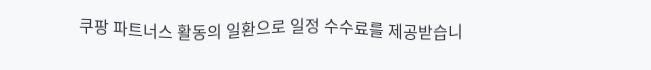쿠팡 파트너스 활동의 일환으로 일정 수수료를 제공받습니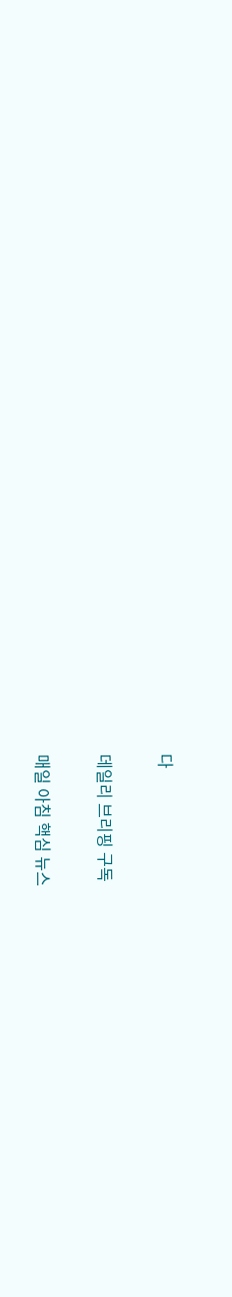다

데일리 브리핑 구독

매일 아침 핵심 뉴스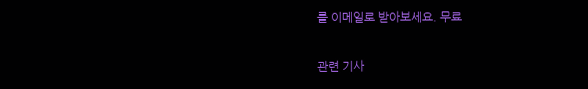를 이메일로 받아보세요. 무료

관련 기사